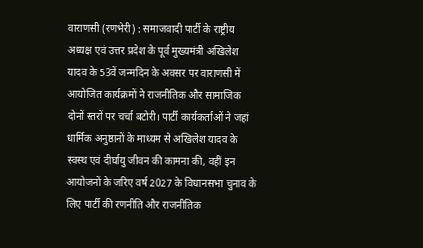वाराणसी (रणभेरी) : समाजवादी पार्टी के राष्ट्रीय अध्यक्ष एवं उत्तर प्रदेश के पूर्व मुख्यमंत्री अखिलेश यादव के 53वें जन्मदिन के अवसर पर वाराणसी में आयोजित कार्यक्रमों ने राजनीतिक और सामाजिक दोनों स्तरों पर चर्चा बटोरी। पार्टी कार्यकर्ताओं ने जहां धार्मिक अनुष्ठानों के माध्यम से अखिलेश यादव के स्वस्थ एवं दीर्घायु जीवन की कामना की, वहीं इन आयोजनों के जरिए वर्ष 2027 के विधानसभा चुनाव के लिए पार्टी की रणनीति और राजनीतिक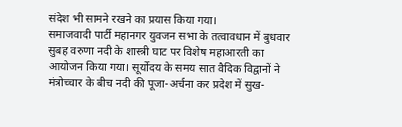संदेश भी सामने रखने का प्रयास किया गया।
समाजवादी पार्टी महानगर युवजन सभा के तत्वावधान में बुधवार सुबह वरुणा नदी के शास्त्री घाट पर विशेष महाआरती का आयोजन किया गया। सूर्योदय के समय सात वैदिक विद्वानों ने मंत्रोच्चार के बीच नदी की पूजा-अर्चना कर प्रदेश में सुख-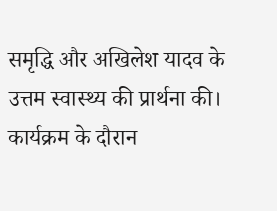समृद्धि और अखिलेश यादव के उत्तम स्वास्थ्य की प्रार्थना की। कार्यक्रम के दौरान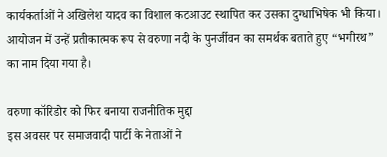कार्यकर्ताओं ने अखिलेश यादव का विशाल कटआउट स्थापित कर उसका दुग्धाभिषेक भी किया। आयोजन में उन्हें प्रतीकात्मक रूप से वरुणा नदी के पुनर्जीवन का समर्थक बताते हुए “भगीरथ” का नाम दिया गया है।

वरुणा कॉरिडोर को फिर बनाया राजनीतिक मुद्दा
इस अवसर पर समाजवादी पार्टी के नेताओं ने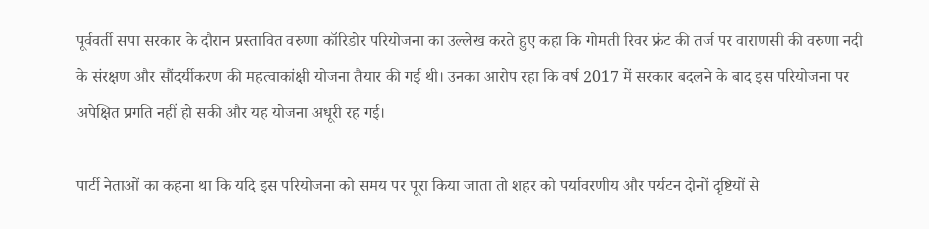पूर्ववर्ती सपा सरकार के दौरान प्रस्तावित वरुणा कॉरिडोर परियोजना का उल्लेख करते हुए कहा कि गोमती रिवर फ्रंट की तर्ज पर वाराणसी की वरुणा नदी के संरक्षण और सौंदर्यीकरण की महत्वाकांक्षी योजना तैयार की गई थी। उनका आरोप रहा कि वर्ष 2017 में सरकार बदलने के बाद इस परियोजना पर अपेक्षित प्रगति नहीं हो सकी और यह योजना अधूरी रह गई।

पार्टी नेताओं का कहना था कि यदि इस परियोजना को समय पर पूरा किया जाता तो शहर को पर्यावरणीय और पर्यटन दोनों दृष्टियों से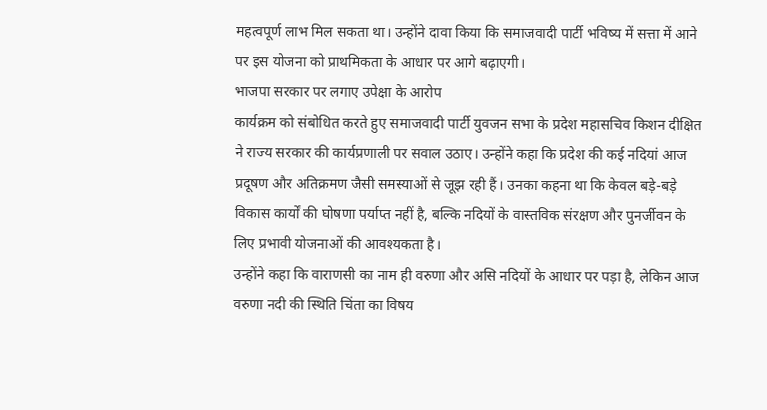महत्वपूर्ण लाभ मिल सकता था। उन्होंने दावा किया कि समाजवादी पार्टी भविष्य में सत्ता में आने पर इस योजना को प्राथमिकता के आधार पर आगे बढ़ाएगी।
भाजपा सरकार पर लगाए उपेक्षा के आरोप
कार्यक्रम को संबोधित करते हुए समाजवादी पार्टी युवजन सभा के प्रदेश महासचिव किशन दीक्षित ने राज्य सरकार की कार्यप्रणाली पर सवाल उठाए। उन्होंने कहा कि प्रदेश की कई नदियां आज प्रदूषण और अतिक्रमण जैसी समस्याओं से जूझ रही हैं। उनका कहना था कि केवल बड़े-बड़े विकास कार्यों की घोषणा पर्याप्त नहीं है, बल्कि नदियों के वास्तविक संरक्षण और पुनर्जीवन के लिए प्रभावी योजनाओं की आवश्यकता है।
उन्होंने कहा कि वाराणसी का नाम ही वरुणा और असि नदियों के आधार पर पड़ा है, लेकिन आज वरुणा नदी की स्थिति चिंता का विषय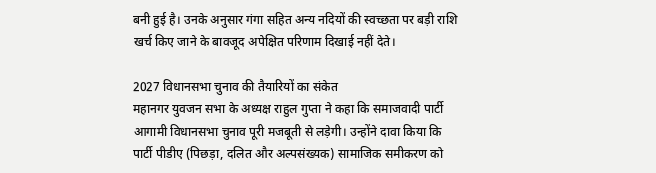बनी हुई है। उनके अनुसार गंगा सहित अन्य नदियों की स्वच्छता पर बड़ी राशि खर्च किए जाने के बावजूद अपेक्षित परिणाम दिखाई नहीं देते।

2027 विधानसभा चुनाव की तैयारियों का संकेत
महानगर युवजन सभा के अध्यक्ष राहुल गुप्ता ने कहा कि समाजवादी पार्टी आगामी विधानसभा चुनाव पूरी मजबूती से लड़ेगी। उन्होंने दावा किया कि पार्टी पीडीए (पिछड़ा, दलित और अल्पसंख्यक) सामाजिक समीकरण को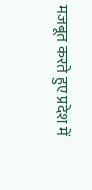मजबूत करते हुए प्रदेश में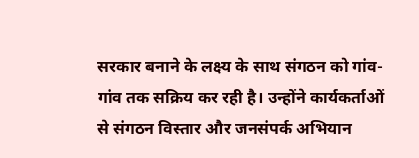सरकार बनाने के लक्ष्य के साथ संगठन को गांव-गांव तक सक्रिय कर रही है। उन्होंने कार्यकर्ताओं से संगठन विस्तार और जनसंपर्क अभियान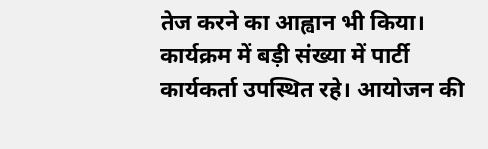तेज करने का आह्वान भी किया।
कार्यक्रम में बड़ी संख्या में पार्टी कार्यकर्ता उपस्थित रहे। आयोजन की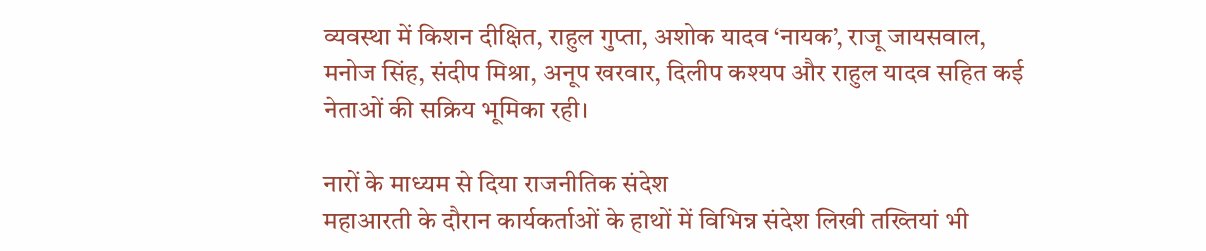व्यवस्था में किशन दीक्षित, राहुल गुप्ता, अशोक यादव ‘नायक’, राजू जायसवाल, मनोज सिंह, संदीप मिश्रा, अनूप खरवार, दिलीप कश्यप और राहुल यादव सहित कई नेताओं की सक्रिय भूमिका रही।

नारों के माध्यम से दिया राजनीतिक संदेश
महाआरती के दौरान कार्यकर्ताओं के हाथों में विभिन्न संदेश लिखी तख्तियां भी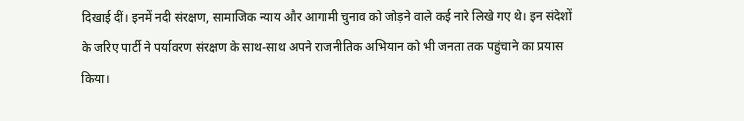दिखाई दीं। इनमें नदी संरक्षण, सामाजिक न्याय और आगामी चुनाव को जोड़ने वाले कई नारे लिखे गए थे। इन संदेशों के जरिए पार्टी ने पर्यावरण संरक्षण के साथ-साथ अपने राजनीतिक अभियान को भी जनता तक पहुंचाने का प्रयास किया।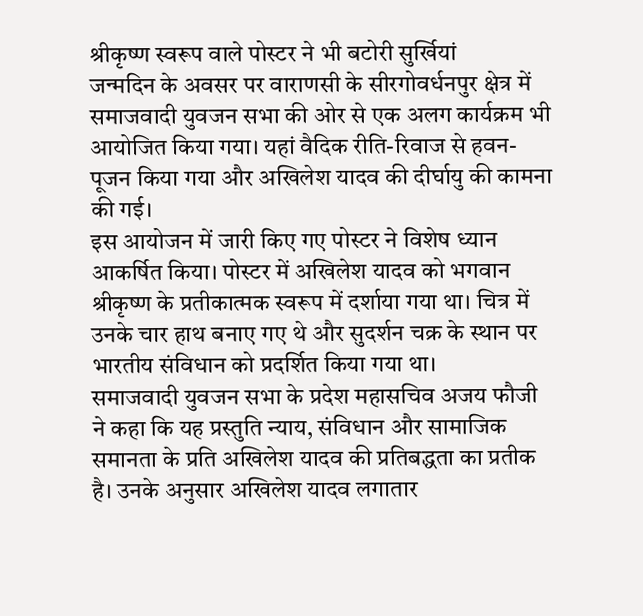श्रीकृष्ण स्वरूप वाले पोस्टर ने भी बटोरी सुर्खियां
जन्मदिन के अवसर पर वाराणसी के सीरगोवर्धनपुर क्षेत्र में समाजवादी युवजन सभा की ओर से एक अलग कार्यक्रम भी आयोजित किया गया। यहां वैदिक रीति-रिवाज से हवन-पूजन किया गया और अखिलेश यादव की दीर्घायु की कामना की गई।
इस आयोजन में जारी किए गए पोस्टर ने विशेष ध्यान आकर्षित किया। पोस्टर में अखिलेश यादव को भगवान श्रीकृष्ण के प्रतीकात्मक स्वरूप में दर्शाया गया था। चित्र में उनके चार हाथ बनाए गए थे और सुदर्शन चक्र के स्थान पर भारतीय संविधान को प्रदर्शित किया गया था।
समाजवादी युवजन सभा के प्रदेश महासचिव अजय फौजी ने कहा कि यह प्रस्तुति न्याय, संविधान और सामाजिक समानता के प्रति अखिलेश यादव की प्रतिबद्धता का प्रतीक है। उनके अनुसार अखिलेश यादव लगातार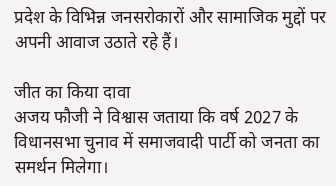प्रदेश के विभिन्न जनसरोकारों और सामाजिक मुद्दों पर अपनी आवाज उठाते रहे हैं।

जीत का किया दावा
अजय फौजी ने विश्वास जताया कि वर्ष 2027 के विधानसभा चुनाव में समाजवादी पार्टी को जनता का समर्थन मिलेगा।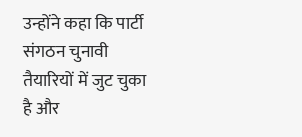उन्होंने कहा कि पार्टी संगठन चुनावी तैयारियों में जुट चुका है और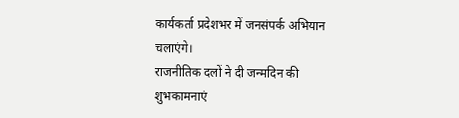कार्यकर्ता प्रदेशभर में जनसंपर्क अभियान चलाएंगे।
राजनीतिक दलों ने दी जन्मदिन की शुभकामनाएं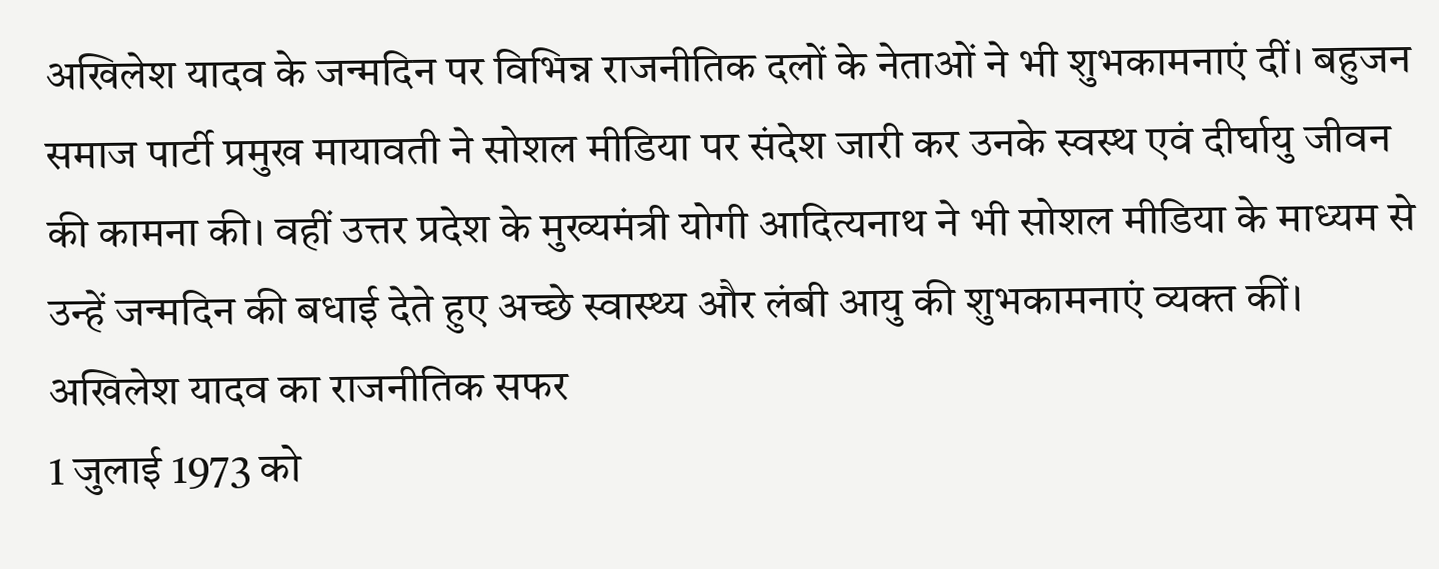अखिलेश यादव के जन्मदिन पर विभिन्न राजनीतिक दलों के नेताओं ने भी शुभकामनाएं दीं। बहुजन समाज पार्टी प्रमुख मायावती ने सोशल मीडिया पर संदेश जारी कर उनके स्वस्थ एवं दीर्घायु जीवन की कामना की। वहीं उत्तर प्रदेश के मुख्यमंत्री योगी आदित्यनाथ ने भी सोशल मीडिया के माध्यम से उन्हें जन्मदिन की बधाई देते हुए अच्छे स्वास्थ्य और लंबी आयु की शुभकामनाएं व्यक्त कीं।
अखिलेश यादव का राजनीतिक सफर
1 जुलाई 1973 को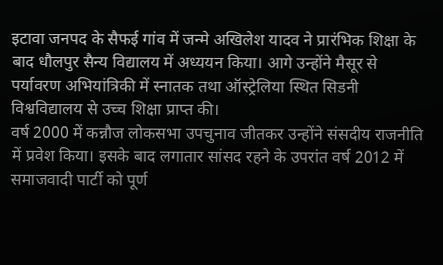इटावा जनपद के सैफई गांव में जन्मे अखिलेश यादव ने प्रारंभिक शिक्षा के बाद धौलपुर सैन्य विद्यालय में अध्ययन किया। आगे उन्होंने मैसूर से पर्यावरण अभियांत्रिकी में स्नातक तथा ऑस्ट्रेलिया स्थित सिडनी विश्वविद्यालय से उच्च शिक्षा प्राप्त की।
वर्ष 2000 में कन्नौज लोकसभा उपचुनाव जीतकर उन्होंने संसदीय राजनीति में प्रवेश किया। इसके बाद लगातार सांसद रहने के उपरांत वर्ष 2012 में समाजवादी पार्टी को पूर्ण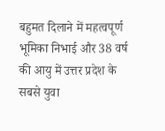बहुमत दिलाने में महत्वपूर्ण भूमिका निभाई और 38 वर्ष की आयु में उत्तर प्रदेश के सबसे युवा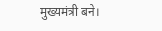मुख्यमंत्री बने।